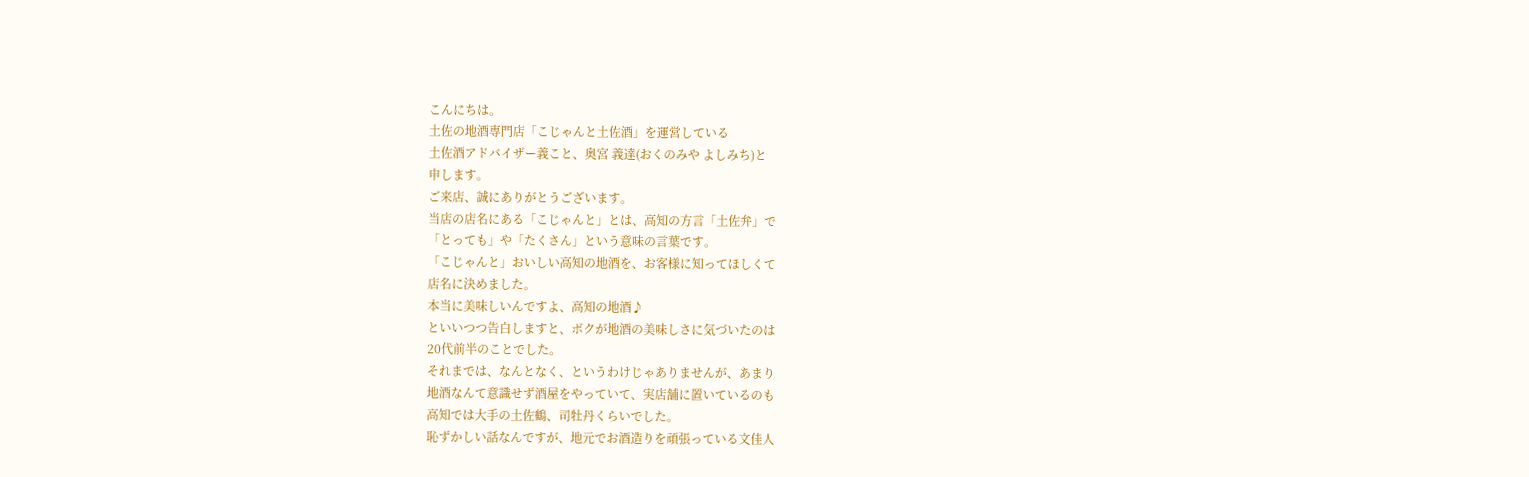こんにちは。
土佐の地酒専門店「こじゃんと土佐酒」を運営している
土佐酒アドバイザー義こと、奥宮 義達(おくのみや よしみち)と
申します。
ご来店、誠にありがとうございます。
当店の店名にある「こじゃんと」とは、高知の方言「土佐弁」で
「とっても」や「たくさん」という意味の言葉です。
「こじゃんと」おいしい高知の地酒を、お客様に知ってほしくて
店名に決めました。
本当に美味しいんですよ、高知の地酒♪
といいつつ告白しますと、ボクが地酒の美味しさに気づいたのは
20代前半のことでした。
それまでは、なんとなく、というわけじゃありませんが、あまり
地酒なんて意識せず酒屋をやっていて、実店舗に置いているのも
高知では大手の土佐鶴、司牡丹くらいでした。
恥ずかしい話なんですが、地元でお酒造りを頑張っている文佳人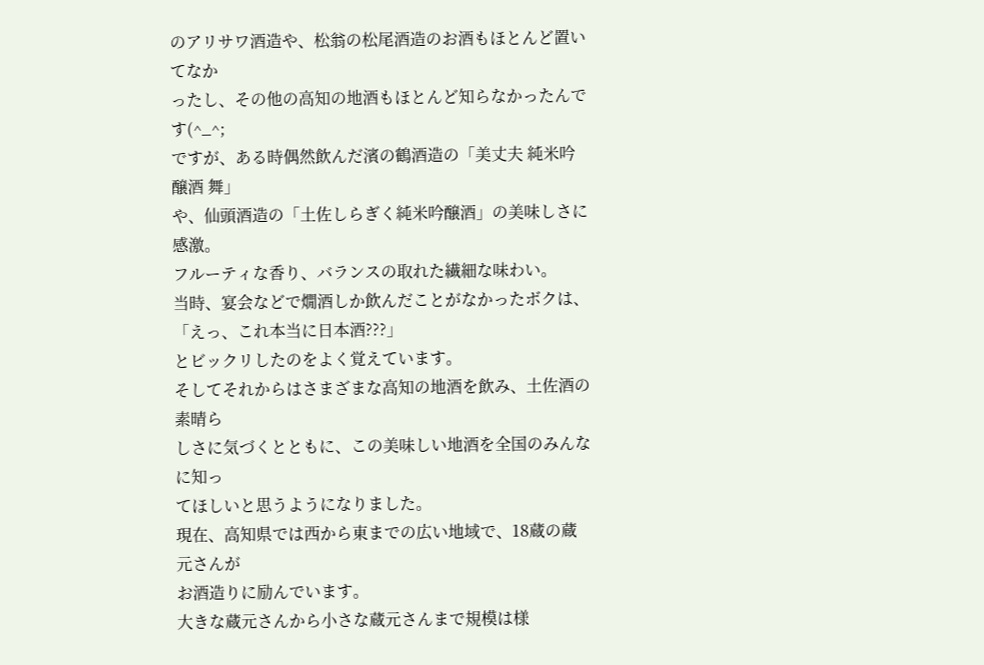のアリサワ酒造や、松翁の松尾酒造のお酒もほとんど置いてなか
ったし、その他の高知の地酒もほとんど知らなかったんです(^_^;
ですが、ある時偶然飲んだ濱の鶴酒造の「美丈夫 純米吟醸酒 舞」
や、仙頭酒造の「土佐しらぎく純米吟醸酒」の美味しさに感激。
フルーティな香り、バランスの取れた繊細な味わい。
当時、宴会などで燗酒しか飲んだことがなかったボクは、
「えっ、これ本当に日本酒???」
とビックリしたのをよく覚えています。
そしてそれからはさまざまな高知の地酒を飲み、土佐酒の素晴ら
しさに気づくとともに、この美味しい地酒を全国のみんなに知っ
てほしいと思うようになりました。
現在、高知県では西から東までの広い地域で、18蔵の蔵元さんが
お酒造りに励んでいます。
大きな蔵元さんから小さな蔵元さんまで規模は様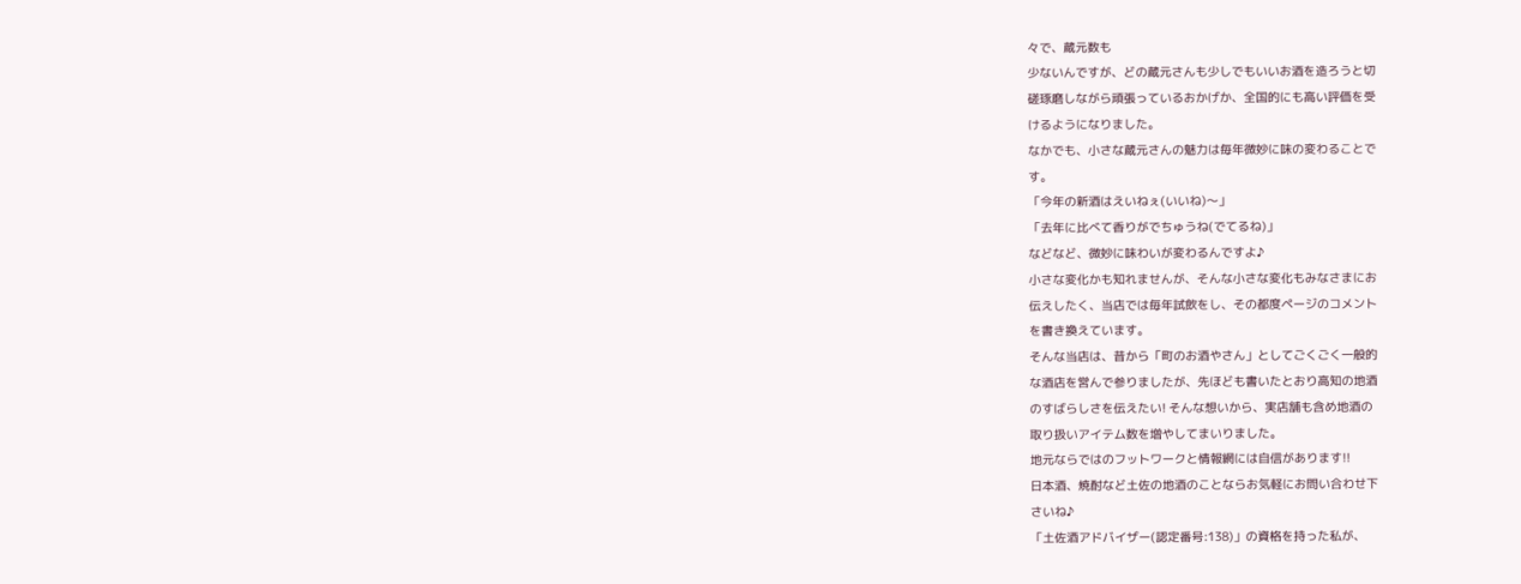々で、蔵元数も
少ないんですが、どの蔵元さんも少しでもいいお酒を造ろうと切
磋琢磨しながら頑張っているおかげか、全国的にも高い評価を受
けるようになりました。
なかでも、小さな蔵元さんの魅力は毎年微妙に味の変わることで
す。
「今年の新酒はえいねぇ(いいね)〜」
「去年に比べて香りがでちゅうね(でてるね)」
などなど、微妙に味わいが変わるんですよ♪
小さな変化かも知れませんが、そんな小さな変化もみなさまにお
伝えしたく、当店では毎年試飲をし、その都度ページのコメント
を書き換えています。
そんな当店は、昔から「町のお酒やさん」としてごくごく一般的
な酒店を営んで参りましたが、先ほども書いたとおり高知の地酒
のすばらしさを伝えたい! そんな想いから、実店舗も含め地酒の
取り扱いアイテム数を増やしてまいりました。
地元ならではのフットワークと情報網には自信があります!!
日本酒、焼酎など土佐の地酒のことならお気軽にお問い合わせ下
さいね♪
「土佐酒アドバイザー(認定番号:138)」の資格を持った私が、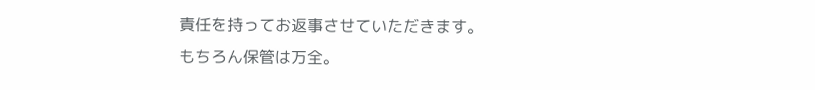責任を持ってお返事させていただきます。
もちろん保管は万全。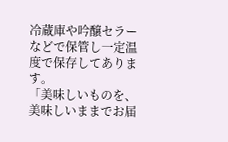冷蔵庫や吟醸セラーなどで保管し一定温度で保存してあります。
「美味しいものを、美味しいままでお届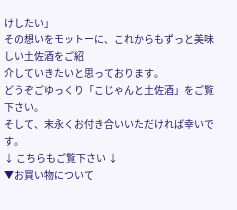けしたい」
その想いをモットーに、これからもずっと美味しい土佐酒をご紹
介していきたいと思っております。
どうぞごゆっくり「こじゃんと土佐酒」をご覧下さい。
そして、末永くお付き合いいただければ幸いです。
↓ こちらもご覧下さい ↓
▼お買い物について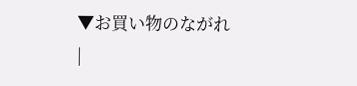▼お買い物のながれ
|